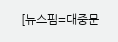[뉴스핌=대중문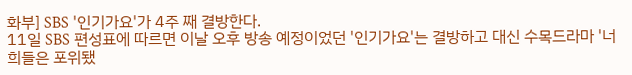화부] SBS '인기가요'가 4주 째 결방한다.
11일 SBS 편성표에 따르면 이날 오후 방송 예정이었던 '인기가요'는 결방하고 대신 수목드라마 '너희들은 포위됐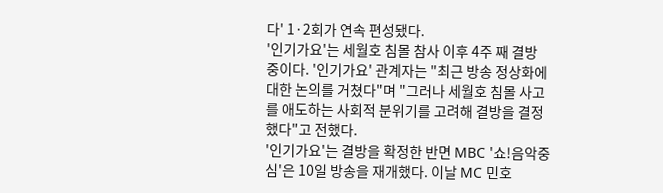다' 1·2회가 연속 편성됐다.
'인기가요'는 세월호 침몰 참사 이후 4주 째 결방 중이다. '인기가요' 관계자는 "최근 방송 정상화에 대한 논의를 거쳤다"며 "그러나 세월호 침몰 사고를 애도하는 사회적 분위기를 고려해 결방을 결정했다"고 전했다.
'인기가요'는 결방을 확정한 반면 MBC '쇼!음악중심'은 10일 방송을 재개했다. 이날 MC 민호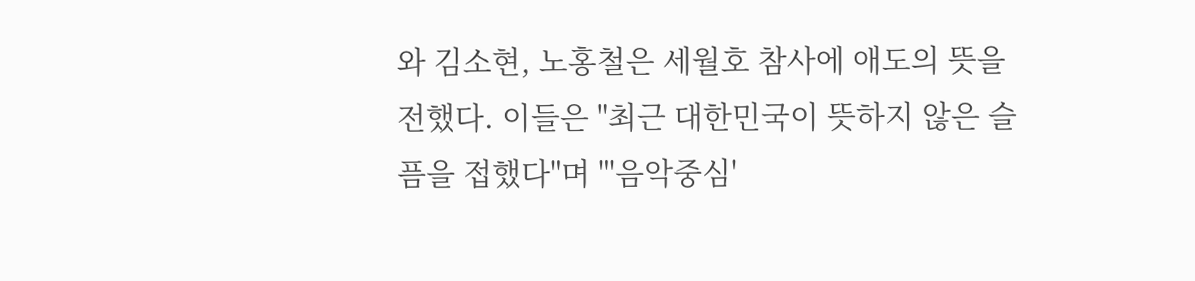와 김소현, 노홍철은 세월호 참사에 애도의 뜻을 전했다. 이들은 "최근 대한민국이 뜻하지 않은 슬픔을 접했다"며 "'음악중심'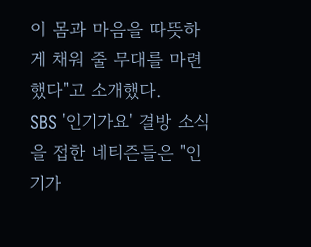이 몸과 마음을 따뜻하게 채워 줄 무대를 마련했다"고 소개했다.
SBS '인기가요' 결방 소식을 접한 네티즌들은 "인기가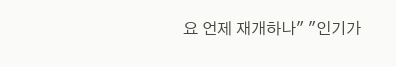요 언제 재개하나" "인기가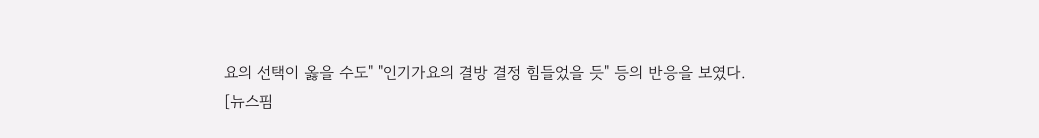요의 선택이 옳을 수도" "인기가요의 결방 결정 힘들었을 듯" 등의 반응을 보였다.
[뉴스핌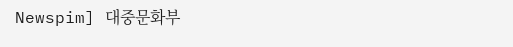Newspim] 대중문화부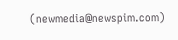(newmedia@newspim.com)